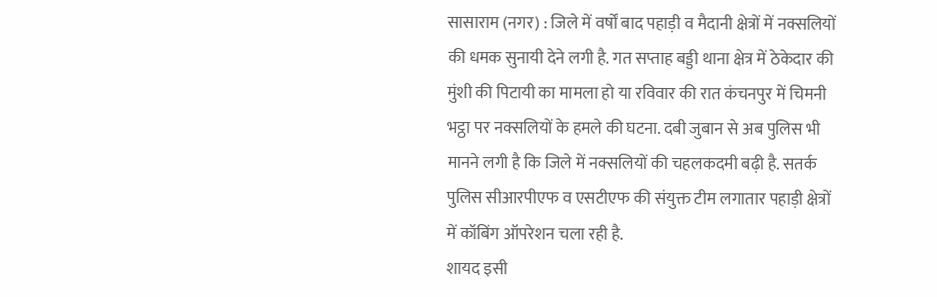सासाराम (नगर) : जिले में वर्षों बाद पहाड़ी व मैदानी क्षेत्रों में नक्सलियों की धमक सुनायी देने लगी है. गत सप्ताह बड्डी थाना क्षेत्र में ठेकेदार की मुंशी की पिटायी का मामला हो या रविवार की रात कंचनपुर में चिमनी भट्ठा पर नक्सलियों के हमले की घटना. दबी जुबान से अब पुलिस भी मानने लगी है कि जिले में नक्सलियों की चहलकदमी बढ़ी है. सतर्क पुलिस सीआरपीएफ व एसटीएफ की संयुक्त टीम लगातार पहाड़ी क्षेत्रों में कॉबिंग ऑपरेशन चला रही है.
शायद इसी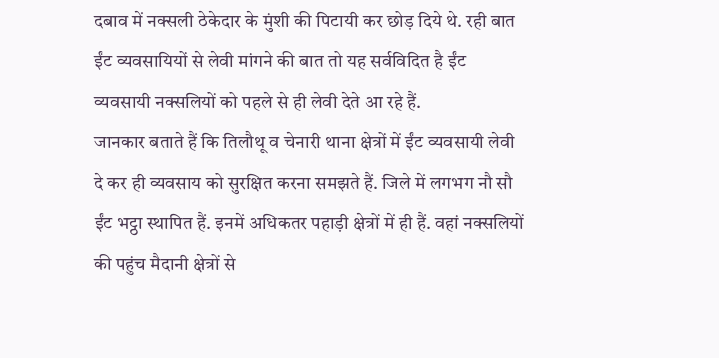दबाव में नक्सली ठेकेदार के मुंशी की पिटायी कर छोड़ दिये थे. रही बात ईंट व्यवसायियों से लेवी मांगने की बात तो यह सर्वविदित है ईंट व्यवसायी नक्सलियों को पहले से ही लेवी देते आ रहे हैं.
जानकार बताते हैं कि तिलौथू व चेनारी थाना क्षेत्रों में ईंट व्यवसायी लेवी दे कर ही व्यवसाय को सुरक्षित करना समझते हैं. जिले में लगभग नौ सौ ईंट भट्ठा स्थापित हैं. इनमें अधिकतर पहाड़ी क्षेत्रों में ही हैं. वहां नक्सलियों की पहुंच मैदानी क्षेत्रों से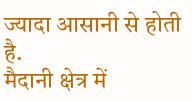ज्यादा आसानी से होती है.
मैदानी क्षेत्र में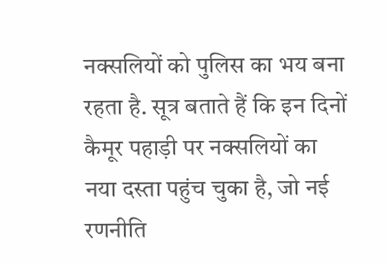नक्सलियों को पुलिस का भय बना रहता है. सूत्र बताते हैं कि इन दिनों कैमूर पहाड़ी पर नक्सलियों का नया दस्ता पहुंच चुका है, जो नई रणनीति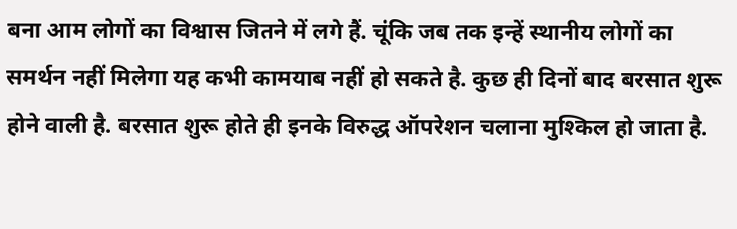बना आम लोगों का विश्वास जितने में लगे हैं. चूंकि जब तक इन्हें स्थानीय लोगों का समर्थन नहीं मिलेगा यह कभी कामयाब नहीं हो सकते है. कुछ ही दिनों बाद बरसात शुरू होने वाली है. बरसात शुरू होते ही इनके विरुद्ध ऑपरेशन चलाना मुश्किल हो जाता है.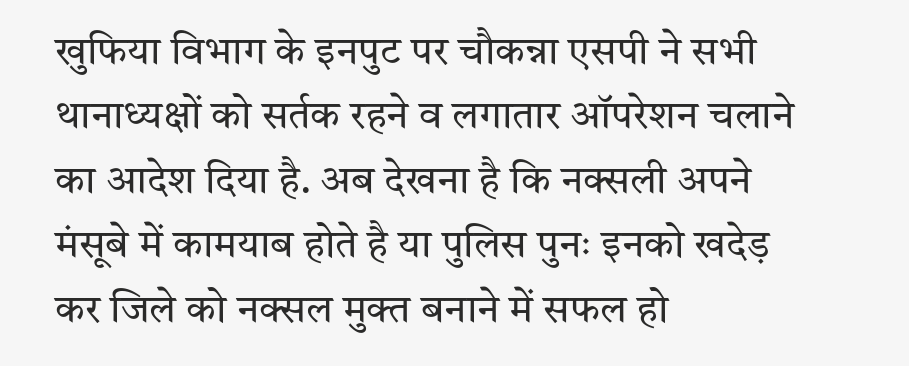खुफिया विभाग के इनपुट पर चौकन्ना एसपी ने सभी थानाध्यक्षों को सर्तक रहने व लगातार ऑपरेशन चलाने का आदेश दिया है. अब देखना है कि नक्सली अपने मंसूबे में कामयाब होते है या पुलिस पुनः इनको खदेड़ कर जिले को नक्सल मुक्त बनाने में सफल हो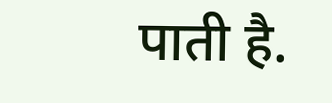पाती है.